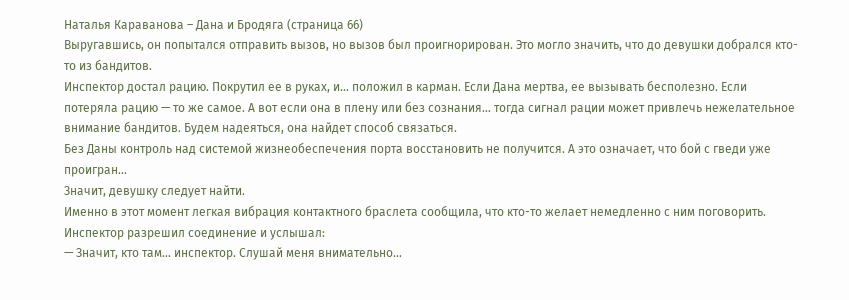Наталья Караванова – Дана и Бродяга (страница 66)
Выругавшись, он попытался отправить вызов, но вызов был проигнорирован. Это могло значить, что до девушки добрался кто-то из бандитов.
Инспектор достал рацию. Покрутил ее в руках, и… положил в карман. Если Дана мертва, ее вызывать бесполезно. Если потеряла рацию — то же самое. А вот если она в плену или без сознания… тогда сигнал рации может привлечь нежелательное внимание бандитов. Будем надеяться, она найдет способ связаться.
Без Даны контроль над системой жизнеобеспечения порта восстановить не получится. А это означает, что бой с гведи уже проигран…
Значит, девушку следует найти.
Именно в этот момент легкая вибрация контактного браслета сообщила, что кто-то желает немедленно с ним поговорить. Инспектор разрешил соединение и услышал:
— Значит, кто там… инспектор. Слушай меня внимательно…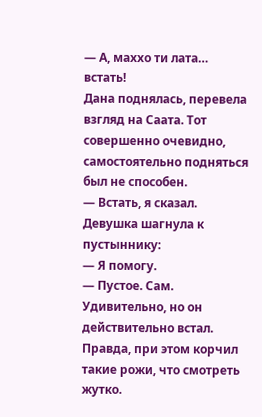— А, маххо ти лата… встать!
Дана поднялась, перевела взгляд на Саата. Тот совершенно очевидно, самостоятельно подняться был не способен.
— Встать, я сказал.
Девушка шагнула к пустыннику:
— Я помогу.
— Пустое. Сам.
Удивительно, но он действительно встал. Правда, при этом корчил такие рожи, что смотреть жутко.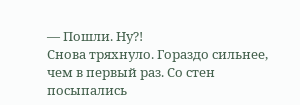— Пошли. Ну?!
Снова тряхнуло. Гораздо сильнее, чем в первый раз. Со стен посыпались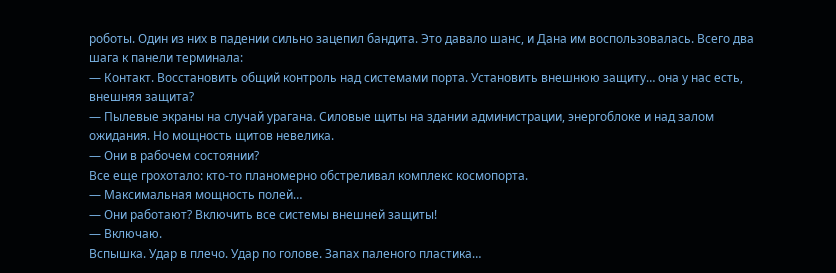роботы. Один из них в падении сильно зацепил бандита. Это давало шанс, и Дана им воспользовалась. Всего два шага к панели терминала:
— Контакт. Восстановить общий контроль над системами порта. Установить внешнюю защиту… она у нас есть, внешняя защита?
— Пылевые экраны на случай урагана. Силовые щиты на здании администрации, энергоблоке и над залом ожидания. Но мощность щитов невелика.
— Они в рабочем состоянии?
Все еще грохотало: кто-то планомерно обстреливал комплекс космопорта.
— Максимальная мощность полей…
— Они работают? Включить все системы внешней защиты!
— Включаю.
Вспышка. Удар в плечо. Удар по голове. Запах паленого пластика…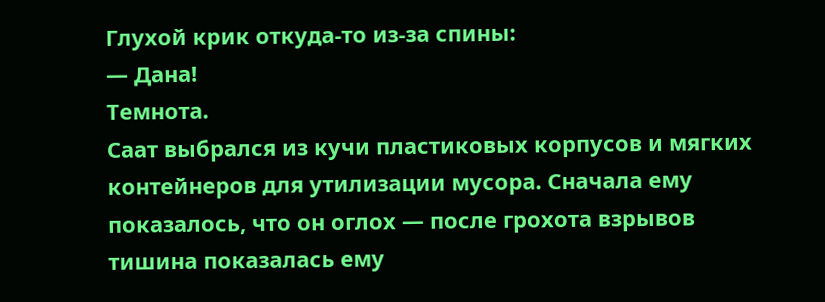Глухой крик откуда-то из-за спины:
— Дана!
Темнота.
Саат выбрался из кучи пластиковых корпусов и мягких контейнеров для утилизации мусора. Сначала ему показалось, что он оглох — после грохота взрывов тишина показалась ему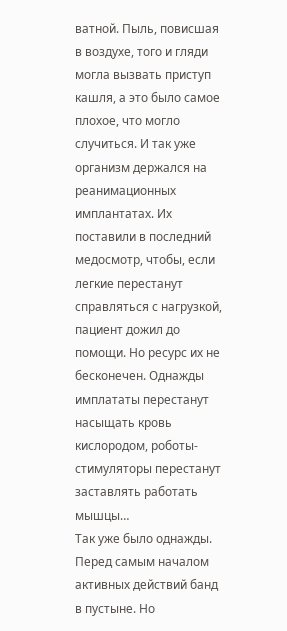ватной. Пыль, повисшая в воздухе, того и гляди могла вызвать приступ кашля, а это было самое плохое, что могло случиться. И так уже организм держался на реанимационных имплантатах. Их поставили в последний медосмотр, чтобы, если легкие перестанут справляться с нагрузкой, пациент дожил до помощи. Но ресурс их не бесконечен. Однажды имплататы перестанут насыщать кровь кислородом, роботы-стимуляторы перестанут заставлять работать мышцы…
Так уже было однажды. Перед самым началом активных действий банд в пустыне. Но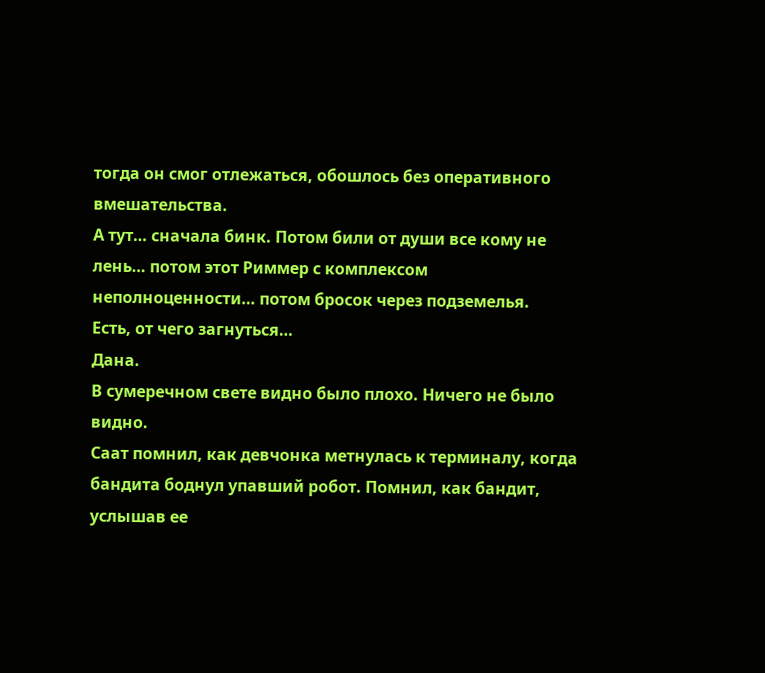тогда он смог отлежаться, обошлось без оперативного вмешательства.
А тут… сначала бинк. Потом били от души все кому не лень… потом этот Риммер с комплексом неполноценности… потом бросок через подземелья.
Есть, от чего загнуться…
Дана.
В сумеречном свете видно было плохо. Ничего не было видно.
Саат помнил, как девчонка метнулась к терминалу, когда бандита боднул упавший робот. Помнил, как бандит, услышав ее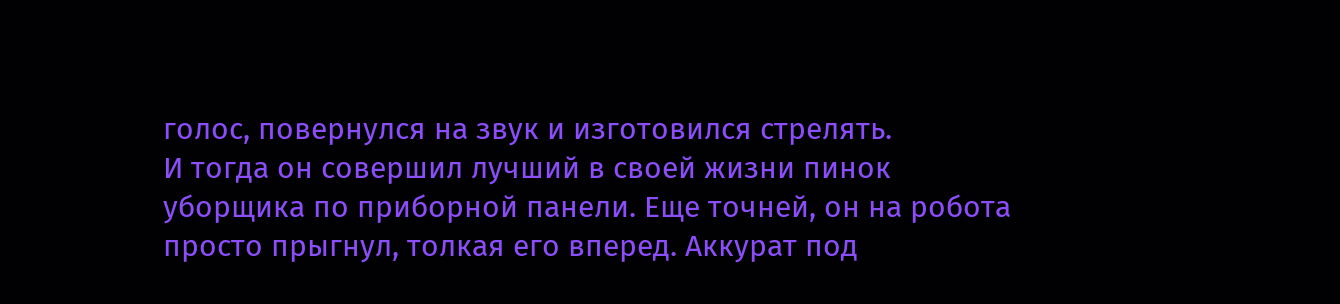голос, повернулся на звук и изготовился стрелять.
И тогда он совершил лучший в своей жизни пинок уборщика по приборной панели. Еще точней, он на робота просто прыгнул, толкая его вперед. Аккурат под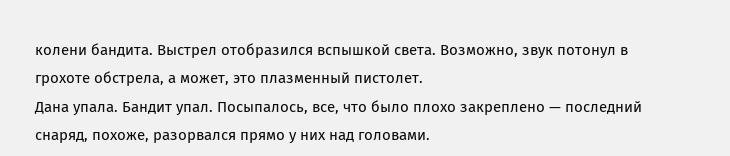колени бандита. Выстрел отобразился вспышкой света. Возможно, звук потонул в грохоте обстрела, а может, это плазменный пистолет.
Дана упала. Бандит упал. Посыпалось, все, что было плохо закреплено — последний снаряд, похоже, разорвался прямо у них над головами.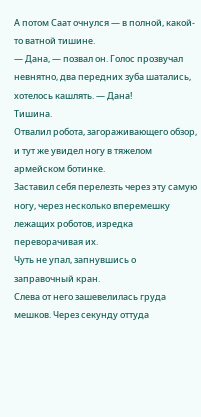А потом Саат очнулся — в полной, какой-то ватной тишине.
— Дана, — позвал он. Голос прозвучал невнятно, два передних зуба шатались, хотелось кашлять. — Дана!
Тишина.
Отвалил робота, загораживающего обзор, и тут же увидел ногу в тяжелом армейском ботинке.
Заставил себя перелезть через эту самую ногу, через несколько вперемешку лежащих роботов, изредка переворачивая их.
Чуть не упал, запнувшись о заправочный кран.
Слева от него зашевелилась груда мешков. Через секунду оттуда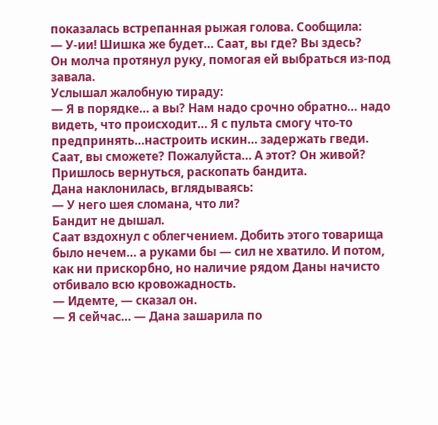показалась встрепанная рыжая голова. Сообщила:
— У-ии! Шишка же будет… Саат, вы где? Вы здесь?
Он молча протянул руку, помогая ей выбраться из-под завала.
Услышал жалобную тираду:
— Я в порядке… а вы? Нам надо срочно обратно… надо видеть, что происходит… Я с пульта смогу что-то предпринять…настроить искин… задержать гведи. Саат, вы сможете? Пожалуйста… А этот? Он живой?
Пришлось вернуться, раскопать бандита.
Дана наклонилась, вглядываясь:
— У него шея сломана, что ли?
Бандит не дышал.
Саат вздохнул с облегчением. Добить этого товарища было нечем… а руками бы — сил не хватило. И потом, как ни прискорбно, но наличие рядом Даны начисто отбивало всю кровожадность.
— Идемте, — сказал он.
— Я сейчас… — Дана зашарила по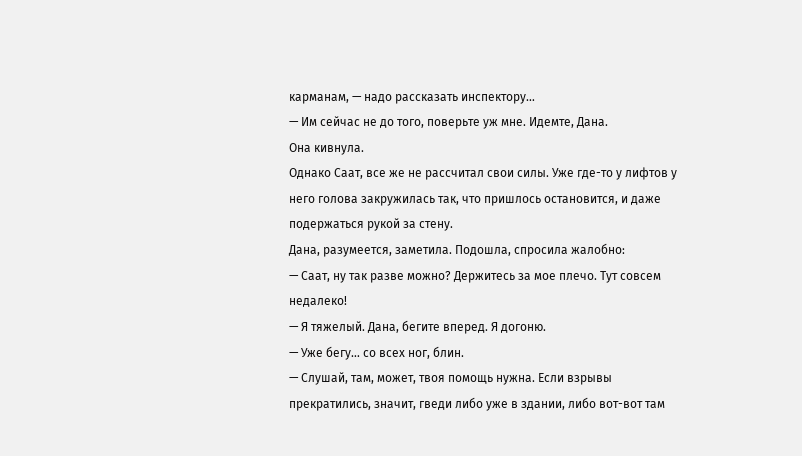карманам, — надо рассказать инспектору…
— Им сейчас не до того, поверьте уж мне. Идемте, Дана.
Она кивнула.
Однако Саат, все же не рассчитал свои силы. Уже где-то у лифтов у него голова закружилась так, что пришлось остановится, и даже подержаться рукой за стену.
Дана, разумеется, заметила. Подошла, спросила жалобно:
— Саат, ну так разве можно? Держитесь за мое плечо. Тут совсем недалеко!
— Я тяжелый. Дана, бегите вперед. Я догоню.
— Уже бегу… со всех ног, блин.
— Слушай, там, может, твоя помощь нужна. Если взрывы прекратились, значит, гведи либо уже в здании, либо вот-вот там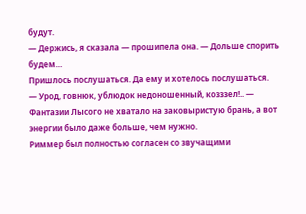будут.
— Держись, я сказала — прошипела она. — Дольше спорить будем…
Пришлось послушаться. Да ему и хотелось послушаться.
— Урод, говнюк, ублюдок недоношенный, козззел!.. — Фантазии Лысого не хватало на заковыристую брань, а вот энергии было даже больше, чем нужно.
Риммер был полностью согласен со звучащими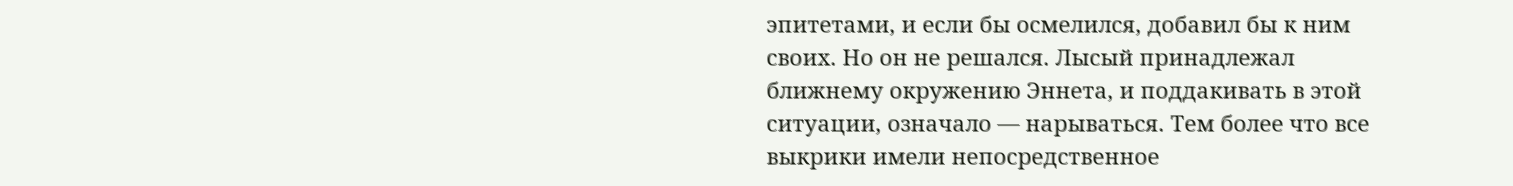эпитетами, и если бы осмелился, добавил бы к ним своих. Но он не решался. Лысый принадлежал ближнему окружению Эннета, и поддакивать в этой ситуации, означало — нарываться. Тем более что все выкрики имели непосредственное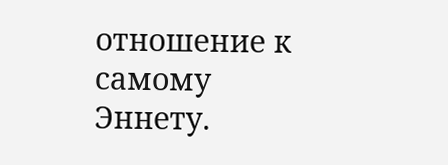отношение к самому Эннету.